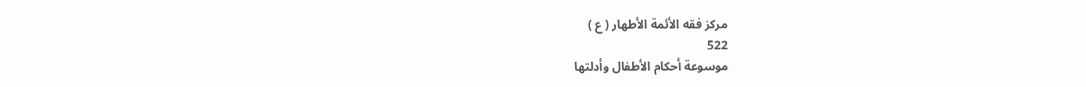مركز فقه الأئمة الأطهار ( ع )
522
موسوعة أحكام الأطفال وأدلتها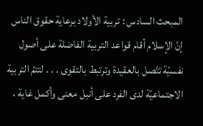المبحث السادس : تربية الأولاد برعاية حقوق الناس إنّ الإسلام أقام قواعد التربية الفاضلة على أصول نفسيّة تتّصل بالعقيدة وترتبط بالتقوى . . . لتتمّ التربية الاجتماعيّة لدى الفرد على أنبل معنى وأكمل غاية ،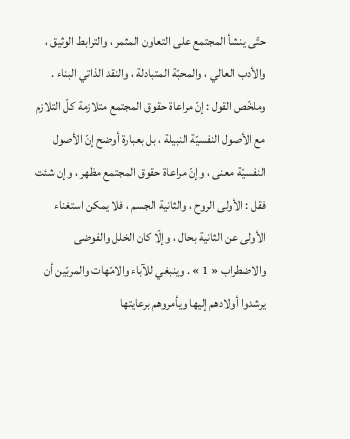حتّى ينشأ المجتمع على التعاون المثمر ، والترابط الوثيق ، والأدب العالي ، والمحبّة المتبادلة ، والنقد الذاتي البناء . وملخّص القول : إنّ مراعاة حقوق المجتمع متلازمة كلّ التلازم مع الأصول النفسيّة النبيلة ، بل بعبارة أوضح إنّ الأصول النفسيّة معنى ، وإنّ مراعاة حقوق المجتمع مظهر ، وإن شئت فقل : الأولى الروح ، والثانية الجسم ، فلا يمكن استغناء الأولى عن الثانية بحال ، وإلّا كان الخلل والفوضى والاضطراب « 1 » . وينبغي للآباء والامّهات والمربّين أن يرشدوا أولادهم إليها ويأمروهم برعايتها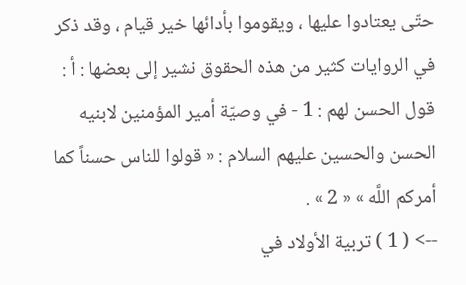حتّى يعتادوا عليها ، ويقوموا بأدائها خير قيام ، وقد ذكر في الروايات كثير من هذه الحقوق نشير إلى بعضها : أ : قول الحسن لهم : 1 - في وصيّة أمير المؤمنين لابنيه الحسن والحسين عليهم السلام : « قولوا للناس حسناً كما أمركم اللَّه » « 2 » .
--> ( 1 ) تربية الأولاد في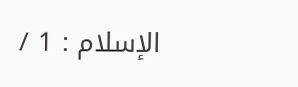الإسلام : 1 /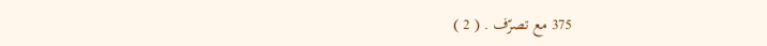375 مع تصرّف . ( 2 )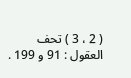( 2 ، 3 ) تحف العقول : 91 و 199 .